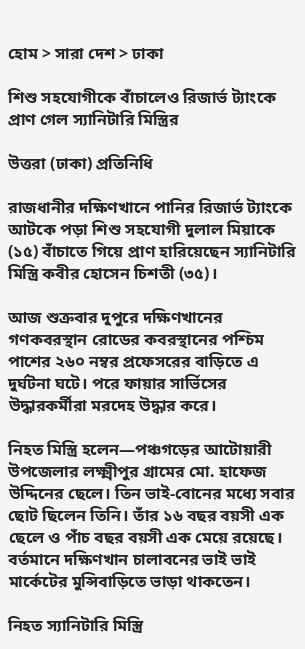হোম > সারা দেশ > ঢাকা

শিশু সহযোগীকে বাঁচালেও রিজার্ভ ট্যাংকে প্রাণ গেল স্যানিটারি মিস্ত্রির

উত্তরা (ঢাকা) প্রতিনিধি

রাজধানীর দক্ষিণখানে পানির রিজার্ভ ট্যাংকে আটকে পড়া শিশু সহযোগী দুলাল মিয়াকে (১৫) বাঁচাতে গিয়ে প্রাণ হারিয়েছেন স্যানিটারি মিস্ত্রি কবীর হোসেন চিশতী (৩৫)।

আজ শুক্রবার দুপুরে দক্ষিণখানের গণকবরস্থান রোডের কবরস্থানের পশ্চিম পাশের ২৬০ নম্বর প্রফেসরের বাড়িতে এ দুর্ঘটনা ঘটে। পরে ফায়ার সার্ভিসের উদ্ধারকর্মীরা মরদেহ উদ্ধার করে।

নিহত মিস্ত্রি হলেন—পঞ্চগড়ের আটোয়ারী উপজেলার লক্ষ্মীপুর গ্রামের মো. হাফেজ উদ্দিনের ছেলে। তিন ভাই-বোনের মধ্যে সবার ছোট ছিলেন তিনি। তাঁর ১৬ বছর বয়সী এক ছেলে ও পাঁচ বছর বয়সী এক মেয়ে রয়েছে। বর্তমানে দক্ষিণখান চালাবনের ভাই ভাই মার্কেটের মুন্সিবাড়িতে ভাড়া থাকতেন।

নিহত স্যানিটারি মিস্ত্রি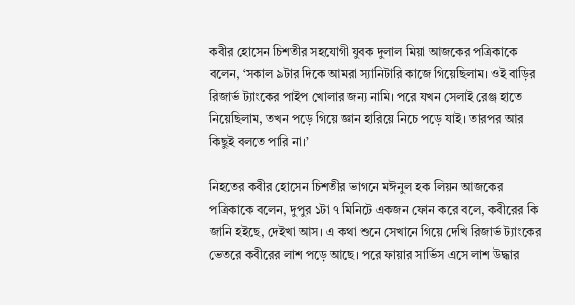কবীর হোসেন চিশতীর সহযোগী যুবক দুলাল মিয়া আজকের পত্রিকাকে বলেন, ‘সকাল ৯টার দিকে আমরা স্যানিটারি কাজে গিয়েছিলাম। ওই বাড়ির রিজার্ভ ট্যাংকের পাইপ খোলার জন্য নামি। পরে যখন সেলাই রেঞ্জ হাতে নিয়েছিলাম, তখন পড়ে গিয়ে জ্ঞান হারিয়ে নিচে পড়ে যাই। তারপর আর কিছুই বলতে পারি না।’

নিহতের কবীর হোসেন চিশতীর ভাগনে মঈনুল হক লিয়ন আজকের পত্রিকাকে বলেন, দুপুর ১টা ৭ মিনিটে একজন ফোন করে বলে, কবীরের কি জানি হইছে, দেইখা আস। এ কথা শুনে সেখানে গিয়ে দেখি রিজার্ভ ট্যাংকের ভেতরে কবীরের লাশ পড়ে আছে। পরে ফায়ার সার্ভিস এসে লাশ উদ্ধার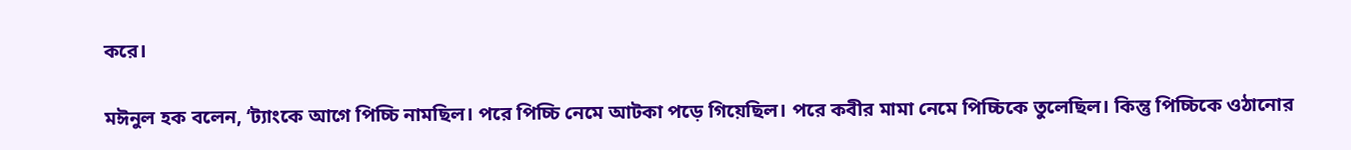করে।

মঈনুল হক বলেন, ‘ট্যাংকে আগে পিচ্চি নামছিল। পরে পিচ্চি নেমে আটকা পড়ে গিয়েছিল। পরে কবীর মামা নেমে পিচ্চিকে তুলেছিল। কিন্তু পিচ্চিকে ওঠানোর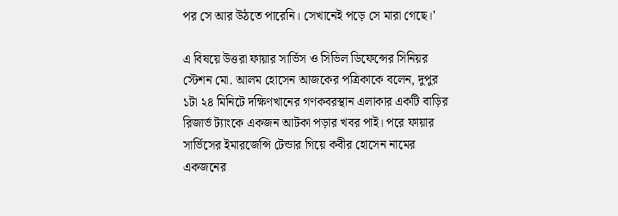পর সে আর উঠতে পারেনি। সেখানেই পড়ে সে মারা গেছে।’

এ বিষয়ে উত্তরা ফায়ার সার্ভিস ও সিভিল ডিফেন্সের সিনিয়র স্টেশন মো. আলম হোসেন আজকের পত্রিকাকে বলেন, দুপুর ১টা ২৪ মিনিটে দক্ষিণখানের গণকবরস্থান এলাকার একটি বাড়ির রিজার্ভ ট্যাংকে একজন আটকা পড়ার খবর পাই। পরে ফায়ার সার্ভিসের ইমারজেন্সি টেন্ডার গিয়ে কবীর হোসেন নামের একজনের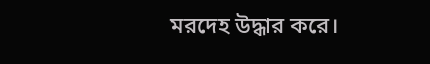মরদেহ উদ্ধার করে।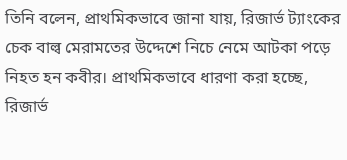তিনি বলেন, প্রাথমিকভাবে জানা যায়, রিজার্ভ ট্যাংকের চেক বাল্ব মেরামতের উদ্দেশে নিচে নেমে আটকা পড়ে নিহত হন কবীর। প্রাথমিকভাবে ধারণা করা হচ্ছে, রিজার্ভ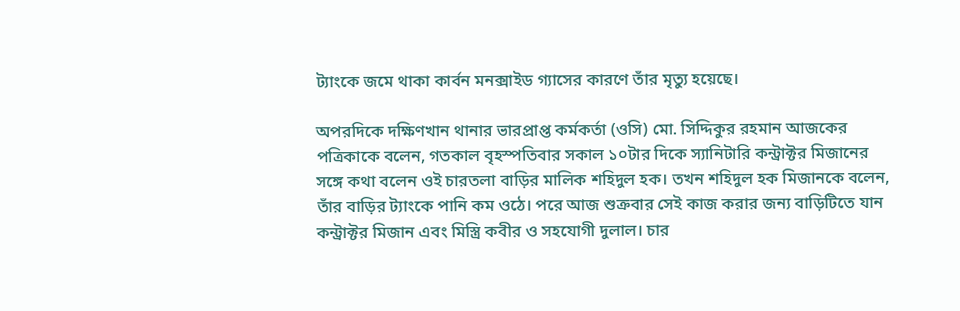ট্যাংকে জমে থাকা কার্বন মনক্সাইড গ্যাসের কারণে তাঁর মৃত্যু হয়েছে।

অপরদিকে দক্ষিণখান থানার ভারপ্রাপ্ত কর্মকর্তা (ওসি) মো. সিদ্দিকুর রহমান আজকের পত্রিকাকে বলেন, গতকাল বৃহস্পতিবার সকাল ১০টার দিকে স্যানিটারি কন্ট্রাক্টর মিজানের সঙ্গে কথা বলেন ওই চারতলা বাড়ির মালিক শহিদুল হক। তখন শহিদুল হক মিজানকে বলেন, তাঁর বাড়ির ট্যাংকে পানি কম ওঠে। পরে আজ শুক্রবার সেই কাজ করার জন্য বাড়িটিতে যান কন্ট্রাক্টর মিজান এবং মিস্ত্রি কবীর ও সহযোগী দুলাল। চার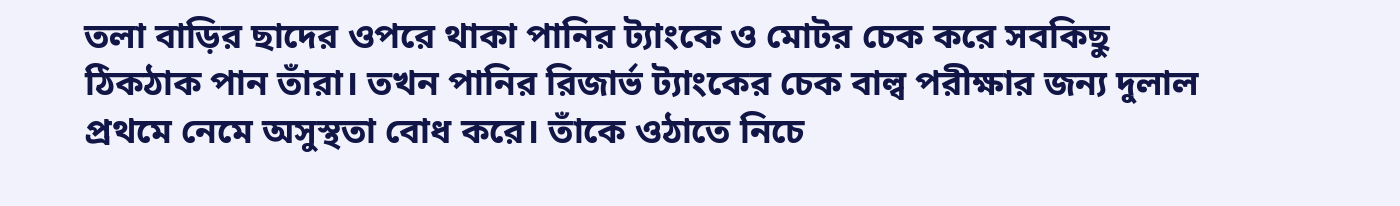তলা বাড়ির ছাদের ওপরে থাকা পানির ট্যাংকে ও মোটর চেক করে সবকিছু ঠিকঠাক পান তাঁরা। তখন পানির রিজার্ভ ট্যাংকের চেক বাল্ব পরীক্ষার জন্য দুলাল প্রথমে নেমে অসুস্থতা বোধ করে। তাঁকে ওঠাতে নিচে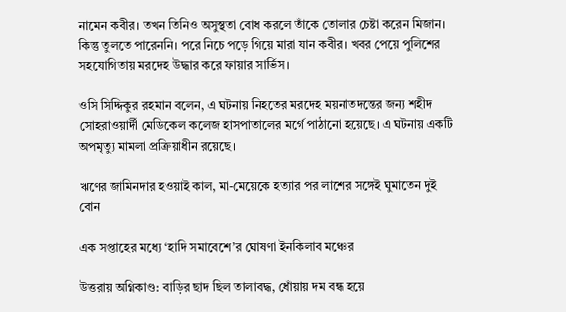নামেন কবীর। তখন তিনিও অসুস্থতা বোধ করলে তাঁকে তোলার চেষ্টা করেন মিজান। কিন্তু তুলতে পারেননি। পরে নিচে পড়ে গিয়ে মারা যান কবীর। খবর পেয়ে পুলিশের সহযোগিতায় মরদেহ উদ্ধার করে ফায়ার সার্ভিস।

ওসি সিদ্দিকুর রহমান বলেন, এ ঘটনায় নিহতের মরদেহ ময়নাতদন্তের জন্য শহীদ সোহরাওয়ার্দী মেডিকেল কলেজ হাসপাতালের মর্গে পাঠানো হয়েছে। এ ঘটনায় একটি অপমৃত্যু মামলা প্রক্রিয়াধীন রয়েছে।

ঋণের জামিনদার হওয়াই কাল, মা-মেয়েকে হত্যার পর লাশের সঙ্গেই ঘুমাতেন দুই বোন

এক সপ্তাহের মধ্যে ‘হাদি সমাবেশে’র ঘোষণা ইনকিলাব মঞ্চের

উত্তরায় অগ্নিকাণ্ড: বাড়ির ছাদ ছিল তালাবদ্ধ, ধোঁয়ায় দম বন্ধ হয়ে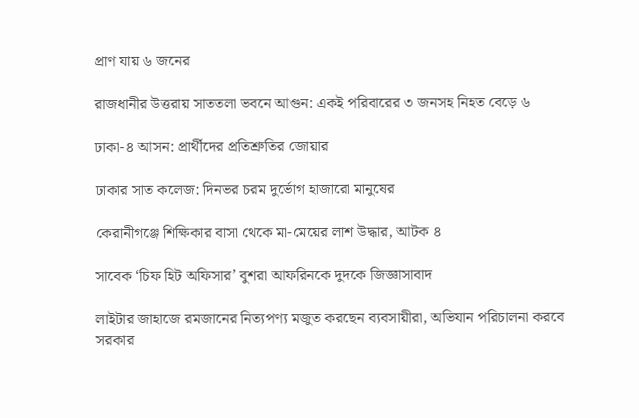প্রাণ যায় ৬ জনের

রাজধানীর উত্তরায় সাততলা ভবনে আগুন: একই পরিবারের ৩ জনসহ নিহত বেড়ে ৬

ঢাকা-৪ আসন: প্রার্থীদের প্রতিশ্রুতির জোয়ার

ঢাকার সাত কলেজ: দিনভর চরম দুর্ভোগ হাজারো মানুষের

কেরানীগঞ্জে শিক্ষিকার বাসা থেকে মা-মেয়ের লাশ উদ্ধার, আটক ৪

সাবেক ‘চিফ হিট অফিসার’ বুশরা আফরিনকে দুদকে জিজ্ঞাসাবাদ

লাইটার জাহাজে রমজানের নিত্যপণ্য মজুত করছেন ব্যবসায়ীরা, অভিযান পরিচালনা করবে সরকার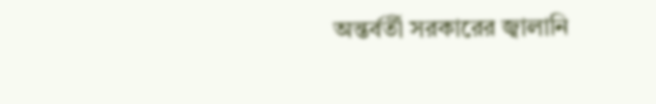অন্তর্বর্তী সরকারের জ্বালানি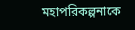মহাপরিকল্পনাকে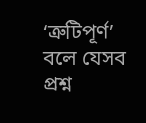‘ত্রুটিপূর্ণ’ বলে যেসব প্রশ্ন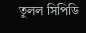তুলল সিপিডি